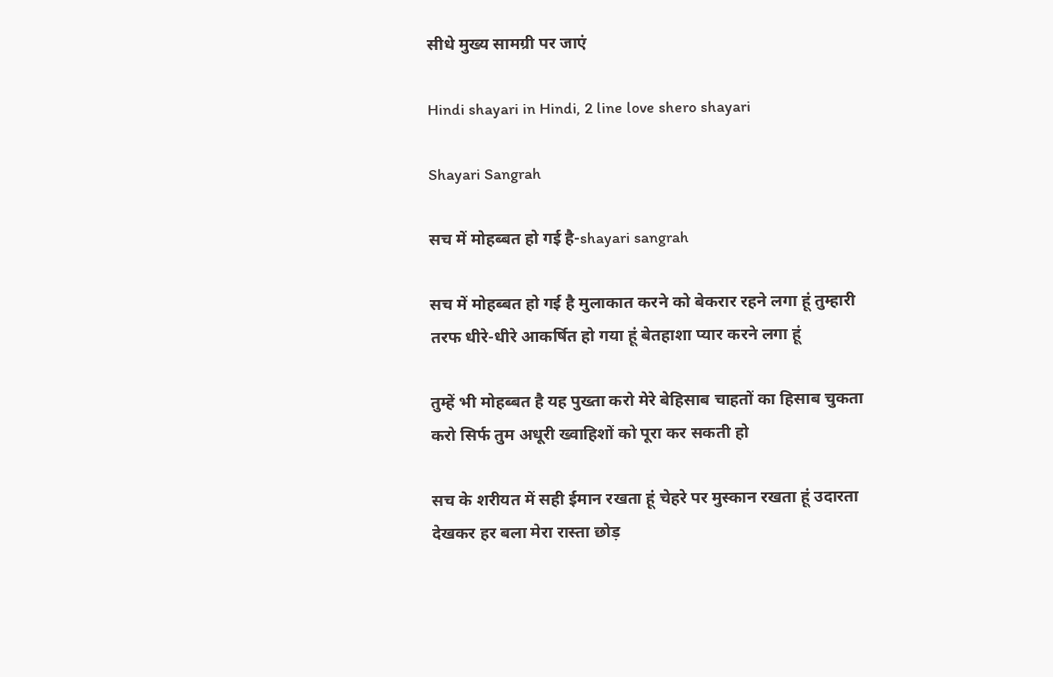सीधे मुख्य सामग्री पर जाएं

Hindi shayari in Hindi, 2 line love shero shayari

Shayari Sangrah

सच में मोहब्बत हो गई है-shayari sangrah

सच में मोहब्बत हो गई है मुलाकात करने को बेकरार रहने लगा हूं तुम्हारी तरफ धीरे-धीरे आकर्षित हो गया हूं बेतहाशा प्यार करने लगा हूं

तुम्हें भी मोहब्बत है यह पुख्ता करो मेरे बेहिसाब चाहतों का हिसाब चुकता करो सिर्फ तुम अधूरी ख्वाहिशों को पूरा कर सकती हो

सच के शरीयत में सही ईमान रखता हूं चेहरे पर मुस्कान रखता हूं उदारता देखकर हर बला मेरा रास्ता छोड़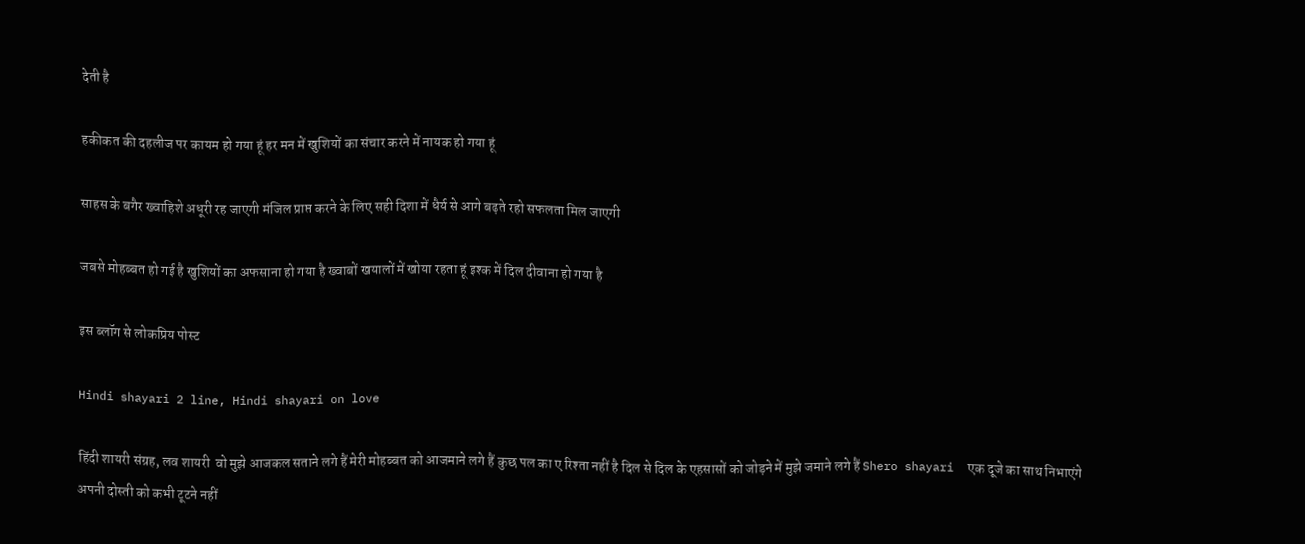देती है

हकीकत की दहलीज पर कायम हो गया हूं हर मन में खुशियों का संचार करने में नायक हो गया हूं

साहस के बगैर ख्वाहिशे अधूरी रह जाएगी मंजिल प्राप्त करने के लिए सही दिशा में धैर्य से आगे बढ़ते रहो सफलता मिल जाएगी

जबसे मोहब्बत हो गई है खुशियों का अफसाना हो गया है ख्वाबों खयालों में खोया रहता हूं इश्क में दिल दीवाना हो गया है

इस ब्लॉग से लोकप्रिय पोस्ट

Hindi shayari 2 line, Hindi shayari on love

हिंदी शायरी संग्रह, लव शायरी  वो मुझे आजकल सताने लगे हैं मेरी मोहब्बत को आजमाने लगे हैं कुछ पल का ए रिश्ता नहीं है दिल से दिल के एहसासों को जोड़ने में मुझे जमाने लगे हैं Shero shayari  एक दूजे का साथ निभाएंगे अपनी दोस्ती को कभी टूटने नहीं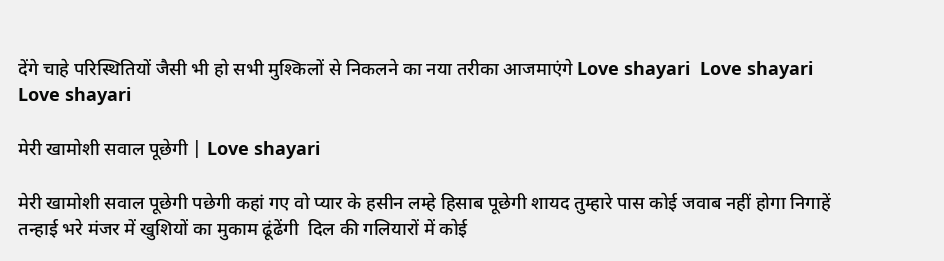देंगे चाहे परिस्थितियों जैसी भी हो सभी मुश्किलों से निकलने का नया तरीका आजमाएंगे Love shayari  Love shayari  Love shayari

मेरी खामोशी सवाल पूछेगी | Love shayari

मेरी खामोशी सवाल पूछेगी पछेगी कहां गए वो प्यार के हसीन लम्हे हिसाब पूछेगी शायद तुम्हारे पास कोई जवाब नहीं होगा निगाहें तन्हाई भरे मंजर में खुशियों का मुकाम ढूंढेंगी  दिल की गलियारों में कोई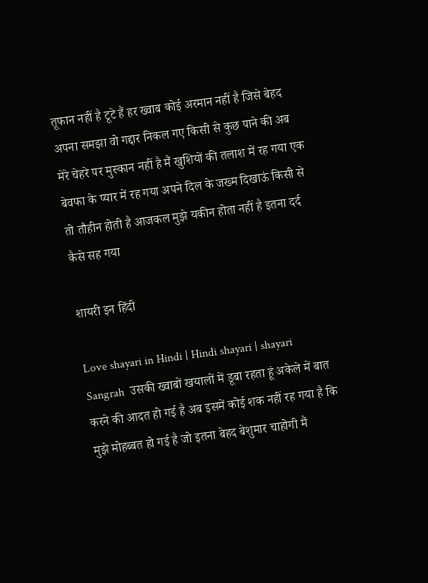तूफान नहीं है टूटे हैं हर ख्वाब कोई अरमान नहीं है जिसे बेहद अपना समझा वो गद्दार निकल गए किसी से कुछ पाने की अब मेरे चेहरे पर मुस्कान नहीं है मैं खुशियों की तलाश में रह गया एक बेवफा के प्यार में रह गया अपने दिल के जख्म दिखाऊं किसी से तो तौहीन होती है आजकल मुझे यकीन होता नहीं है इतना दर्द कैसे सह गया

शायरी इन हिंदी

Love shayari in Hindi | Hindi shayari | shayari Sangrah  उसकी ख्वाबों खयालों में डूबा रहता हूं अकेले में बात करने की आदत हो गई है अब इसमें कोई शक नहीं रह गया है कि मुझे मोहब्बत हो गई है जो इतना बेहद बेशुमार चाहोगी मैं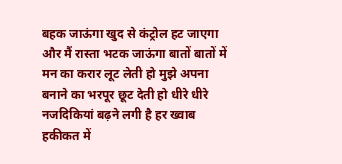बहक जाऊंगा खुद से कंट्रोल हट जाएगा और मैं रास्ता भटक जाऊंगा बातों बातों में मन का करार लूट लेती हो मुझे अपना बनाने का भरपूर छूट देती हो धीरे धीरे नजदिकियां बढ़ने लगी है हर ख्वाब हकीकत में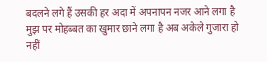बदलने लगे हैं उसकी हर अदा में अपनापन नजर आने लगा है मुझ पर मोहब्बत का खुमार छाने लगा है अब अकेले गुजारा हो नहीं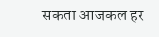सकता आजकल हर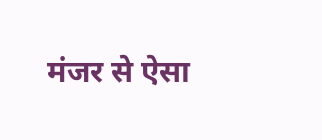मंजर से ऐसा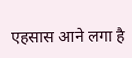एहसास आने लगा है